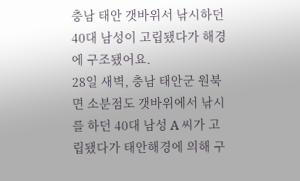충남 태안 갯바위서 낚시하던 40대 남성이 고립됐다가 해경에 구조됐어요.
28일 새벽, 충남 태안군 원북면 소분점도 갯바위에서 낚시를 하던 40대 남성 A 씨가 고립됐다가 태안해경에 의해 구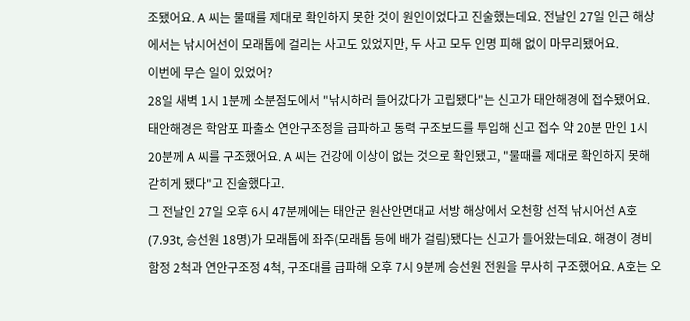조됐어요. A 씨는 물때를 제대로 확인하지 못한 것이 원인이었다고 진술했는데요. 전날인 27일 인근 해상에서는 낚시어선이 모래톱에 걸리는 사고도 있었지만, 두 사고 모두 인명 피해 없이 마무리됐어요.
이번에 무슨 일이 있었어?
28일 새벽 1시 1분께 소분점도에서 "낚시하러 들어갔다가 고립됐다"는 신고가 태안해경에 접수됐어요. 태안해경은 학암포 파출소 연안구조정을 급파하고 동력 구조보드를 투입해 신고 접수 약 20분 만인 1시 20분께 A 씨를 구조했어요. A 씨는 건강에 이상이 없는 것으로 확인됐고, "물때를 제대로 확인하지 못해 갇히게 됐다"고 진술했다고.
그 전날인 27일 오후 6시 47분께에는 태안군 원산안면대교 서방 해상에서 오천항 선적 낚시어선 A호(7.93t, 승선원 18명)가 모래톱에 좌주(모래톱 등에 배가 걸림)됐다는 신고가 들어왔는데요. 해경이 경비함정 2척과 연안구조정 4척, 구조대를 급파해 오후 7시 9분께 승선원 전원을 무사히 구조했어요. A호는 오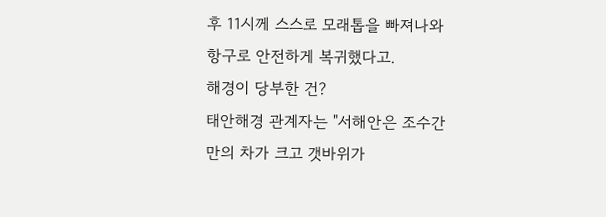후 11시께 스스로 모래톱을 빠져나와 항구로 안전하게 복귀했다고.
해경이 당부한 건?
태안해경 관계자는 "서해안은 조수간만의 차가 크고 갯바위가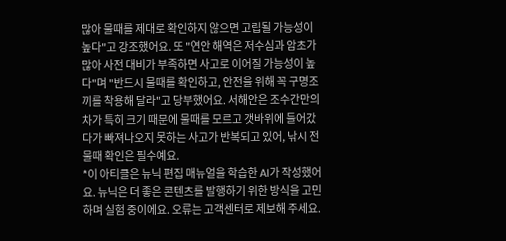많아 물때를 제대로 확인하지 않으면 고립될 가능성이 높다"고 강조했어요. 또 "연안 해역은 저수심과 암초가 많아 사전 대비가 부족하면 사고로 이어질 가능성이 높다"며 "반드시 물때를 확인하고, 안전을 위해 꼭 구명조끼를 착용해 달라"고 당부했어요. 서해안은 조수간만의 차가 특히 크기 때문에 물때를 모르고 갯바위에 들어갔다가 빠져나오지 못하는 사고가 반복되고 있어, 낚시 전 물때 확인은 필수예요.
*이 아티클은 뉴닉 편집 매뉴얼을 학습한 AI가 작성했어요. 뉴닉은 더 좋은 콘텐츠를 발행하기 위한 방식을 고민하며 실험 중이에요. 오류는 고객센터로 제보해 주세요.